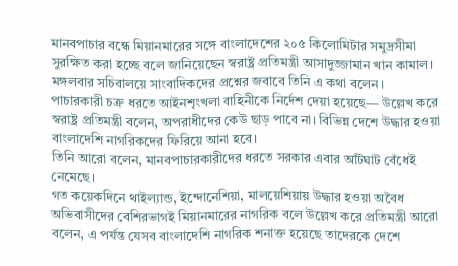মানবপাচার বন্ধে মিয়ানমারের সঙ্গে বাংলাদেশের ২০৫ কিলোমিটার সমুদ্রসীমা সুরক্ষিত করা হচ্ছে বলে জানিয়েছেন স্বরাষ্ট্র প্রতিমন্ত্রী আসাদুজ্জামান খান কামাল। মঙ্গলবার সচিবালয়ে সাংবাদিকদের প্রশ্নের জবাবে তিনি এ কথা বলেন।
পাচারকারী চক্র ধরতে আইনশৃংখলা বাহিনীকে নির্দেশ দেয়া হয়েছে— উল্লেখ করে স্বরাষ্ট্র প্রতিমন্ত্রী বলেন, অপরাধীদের কেউ ছাড় পাবে না। বিভিন্ন দেশে উদ্ধার হওয়া বাংলাদেশি নাগরিকদের ফিরিয়ে আনা হবে।
তিনি আরো বলেন, মানবপাচারকারীদের ধরতে সরকার এবার আঁটঘাট বেঁধেই নেমেছে।
গত কয়েকদিনে থাইল্যান্ড, ইন্দোনেশিয়া, মালয়েশিয়ায় উদ্ধার হওয়া অবৈধ অভিবাসীদের বেশিরভাগই মিয়ানমারের নাগরিক বলে উল্লেখ করে প্রতিমন্ত্রী আরো বলেন, এ পর্যন্ত যেসব বাংলাদেশি নাগরিক শনাক্ত হয়েছে তাদেরকে দেশে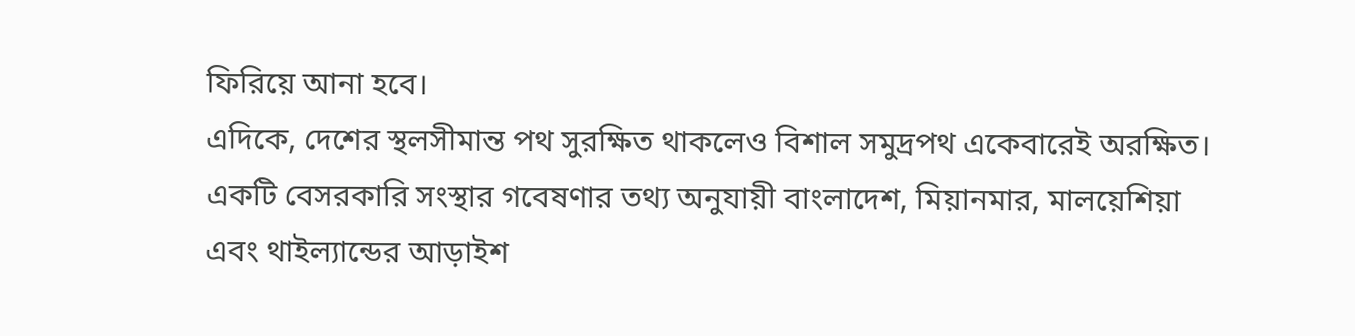ফিরিয়ে আনা হবে।
এদিকে, দেশের স্থলসীমান্ত পথ সুরক্ষিত থাকলেও বিশাল সমুদ্রপথ একেবারেই অরক্ষিত। একটি বেসরকারি সংস্থার গবেষণার তথ্য অনুযায়ী বাংলাদেশ, মিয়ানমার, মালয়েশিয়া এবং থাইল্যান্ডের আড়াইশ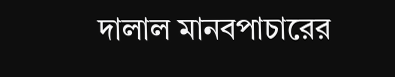দালাল মানবপাচারের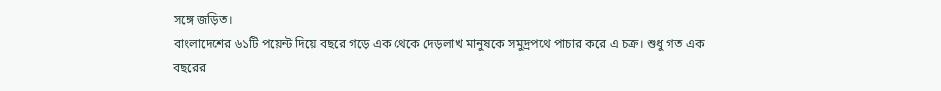সঙ্গে জড়িত।
বাংলাদেশের ৬১টি পয়েন্ট দিয়ে বছরে গড়ে এক থেকে দেড়লাখ মানুষকে সমুদ্রপথে পাচার করে এ চক্র। শুধু গত এক বছরের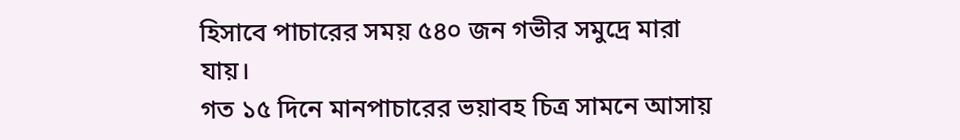হিসাবে পাচারের সময় ৫৪০ জন গভীর সমুদ্রে মারা যায়।
গত ১৫ দিনে মানপাচারের ভয়াবহ চিত্র সামনে আসায়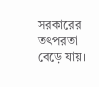সরকারের তৎপরতা বেড়ে যায়।